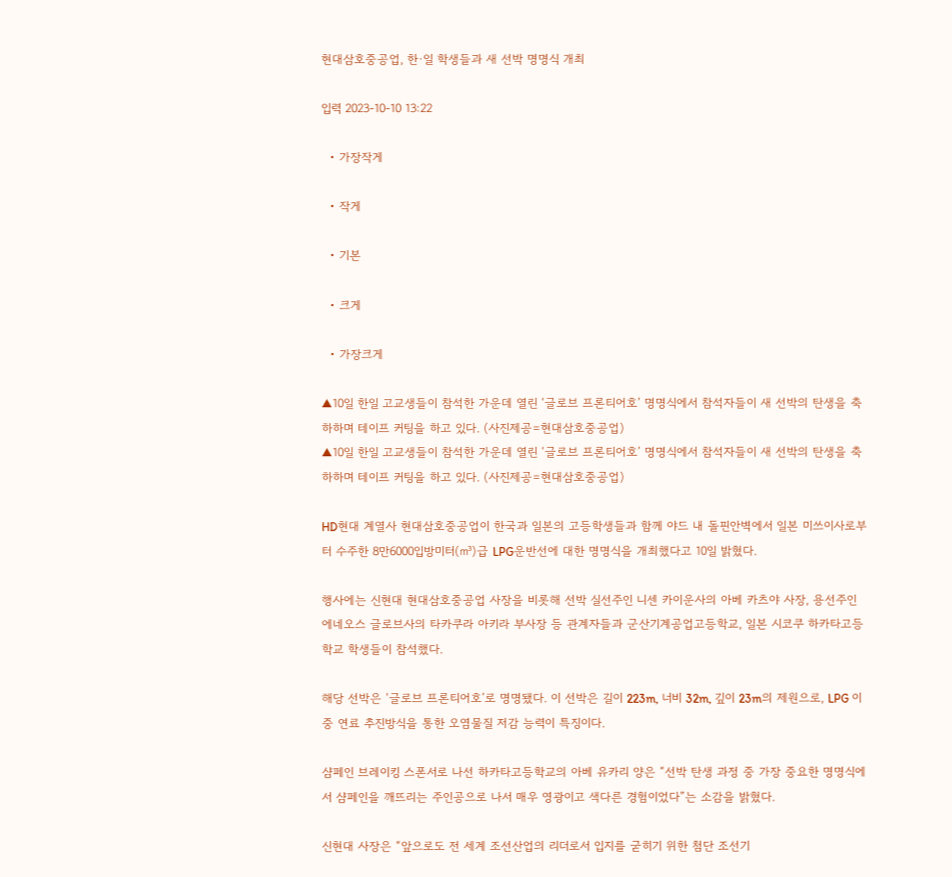현대삼호중공업, 한·일 학생들과 새 선박 명명식 개최

입력 2023-10-10 13:22

  • 가장작게

  • 작게

  • 기본

  • 크게

  • 가장크게

▲10일 한일 고교생들이 참석한 가운데 열린 ‘글로브 프론티어호’ 명명식에서 참석자들이 새 선박의 탄생을 축하하며 테이프 커팅을 하고 있다. (사진제공=현대삼호중공업)
▲10일 한일 고교생들이 참석한 가운데 열린 ‘글로브 프론티어호’ 명명식에서 참석자들이 새 선박의 탄생을 축하하며 테이프 커팅을 하고 있다. (사진제공=현대삼호중공업)

HD현대 계열사 현대삼호중공업이 한국과 일본의 고등학생들과 함께 야드 내 돌핀안벽에서 일본 미쓰이사로부터 수주한 8만6000입방미터(㎥)급 LPG운반선에 대한 명명식을 개최했다고 10일 밝혔다.

행사에는 신현대 현대삼호중공업 사장을 비롯해 선박 실선주인 니센 카이운사의 아베 카츠야 사장, 용선주인 에네오스 글로브사의 타카쿠라 아키라 부사장 등 관계자들과 군산기계공업고등학교, 일본 시코쿠 하카타고등학교 학생들이 참석했다.

해당 선박은 ‘글로브 프론티어호’로 명명됐다. 이 선박은 길이 223m, 너비 32m, 깊이 23m의 제원으로, LPG 이중 연료 추진방식을 통한 오염물질 저감 능력이 특징이다.

샴페인 브레이킹 스폰서로 나선 하카타고등학교의 아베 유카리 양은 “선박 탄생 과정 중 가장 중요한 명명식에서 샴페인을 깨뜨리는 주인공으로 나서 매우 영광이고 색다른 경험이었다”는 소감을 밝혔다.

신현대 사장은 “앞으로도 전 세계 조선산업의 리더로서 입지를 굳히기 위한 첨단 조선기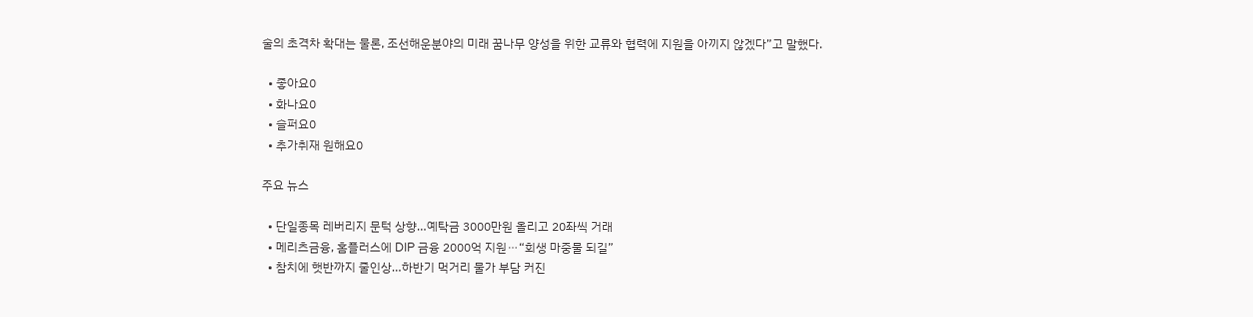술의 초격차 확대는 물론, 조선해운분야의 미래 꿈나무 양성을 위한 교류와 협력에 지원을 아끼지 않겠다”고 말했다.

  • 좋아요0
  • 화나요0
  • 슬퍼요0
  • 추가취재 원해요0

주요 뉴스

  • 단일종목 레버리지 문턱 상향…예탁금 3000만원 올리고 20좌씩 거래
  • 메리츠금융, 홈플러스에 DIP 금융 2000억 지원⋯“회생 마중물 되길”
  • 참치에 햇반까지 줄인상…하반기 먹거리 물가 부담 커진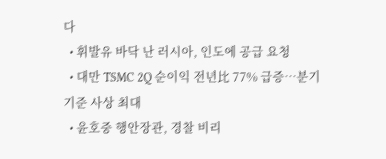다
  • 휘발유 바닥 난 러시아, 인도에 공급 요청
  • 대만 TSMC 2Q 순이익 전년比 77% 급증⋯분기 기준 사상 최대
  • 윤호중 행안장관, 경찰 비리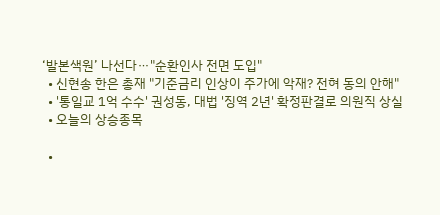‘발본색원’ 나선다⋯"순환인사 전면 도입"
  • 신현송 한은 총재 "기준금리 인상이 주가에 악재? 전혀 동의 안해"
  • '통일교 1억 수수' 권성동, 대법 '징역 2년' 확정판결로 의원직 상실
  • 오늘의 상승종목

  •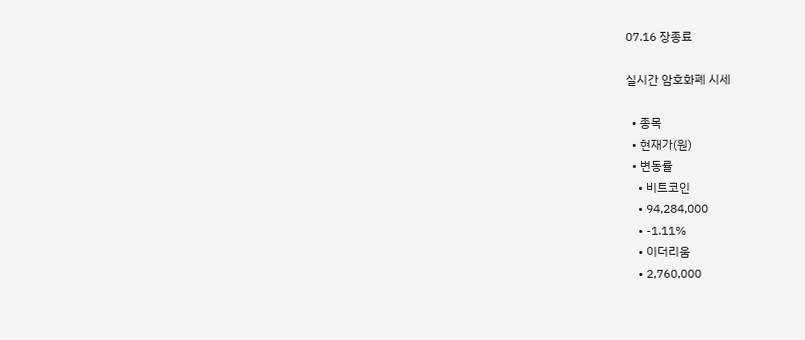07.16 장종료

실시간 암호화폐 시세

  • 종목
  • 현재가(원)
  • 변동률
    • 비트코인
    • 94,284,000
    • -1.11%
    • 이더리움
    • 2,760,000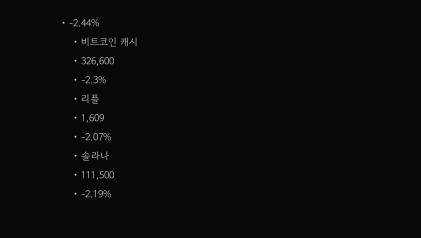• -2.44%
    • 비트코인 캐시
    • 326,600
    • -2.3%
    • 리플
    • 1,609
    • -2.07%
    • 솔라나
    • 111,500
    • -2.19%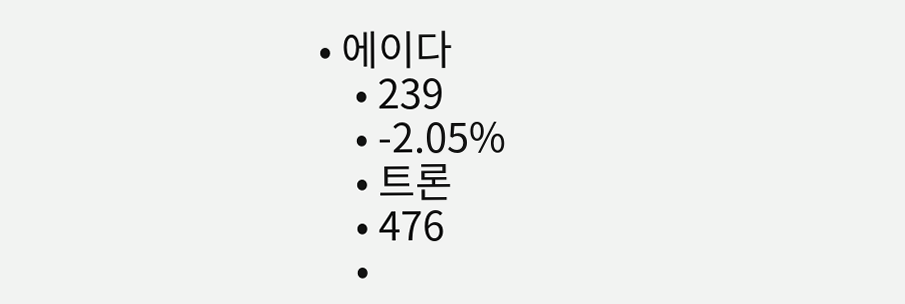• 에이다
    • 239
    • -2.05%
    • 트론
    • 476
    •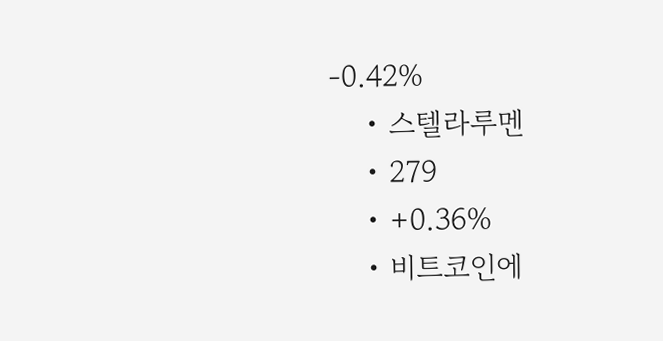-0.42%
    • 스텔라루멘
    • 279
    • +0.36%
    • 비트코인에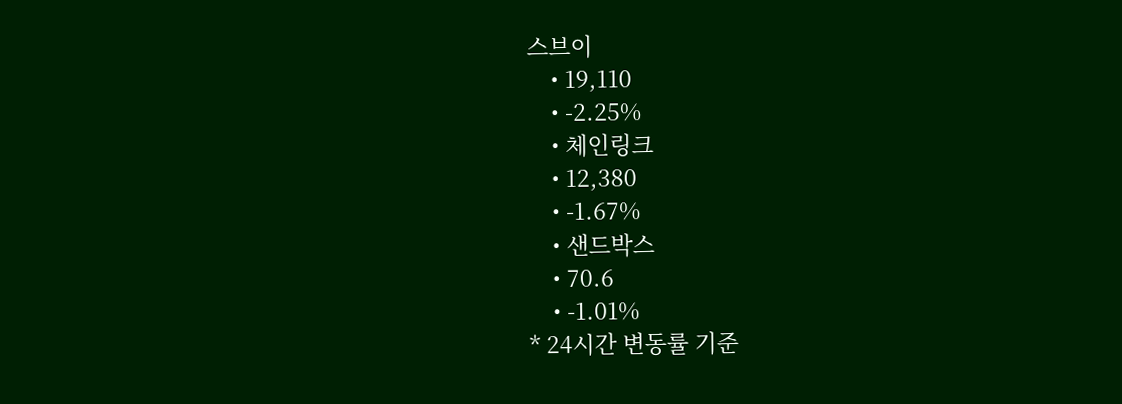스브이
    • 19,110
    • -2.25%
    • 체인링크
    • 12,380
    • -1.67%
    • 샌드박스
    • 70.6
    • -1.01%
* 24시간 변동률 기준